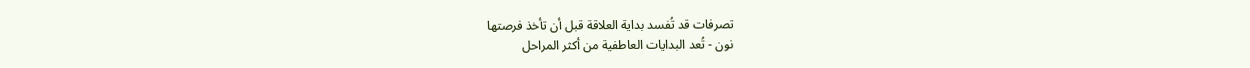تصرفات قد تُفسد بداية العلاقة قبل أن تأخذ فرصتها
نون - تُعد البدايات العاطفية من أكثر المراحل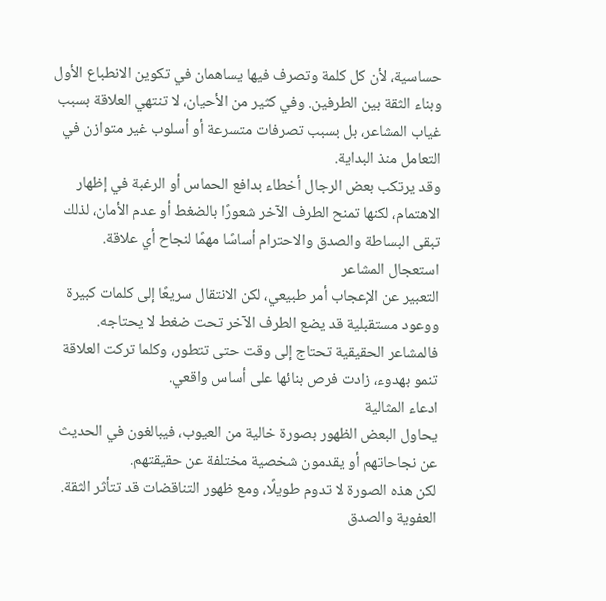حساسية، لأن كل كلمة وتصرف فيها يساهمان في تكوين الانطباع الأول وبناء الثقة بين الطرفين. وفي كثير من الأحيان، لا تنتهي العلاقة بسبب غياب المشاعر، بل بسبب تصرفات متسرعة أو أسلوب غير متوازن في التعامل منذ البداية.
وقد يرتكب بعض الرجال أخطاء بدافع الحماس أو الرغبة في إظهار الاهتمام، لكنها تمنح الطرف الآخر شعورًا بالضغط أو عدم الأمان، لذلك تبقى البساطة والصدق والاحترام أساسًا مهمًا لنجاح أي علاقة.
استعجال المشاعر
التعبير عن الإعجاب أمر طبيعي، لكن الانتقال سريعًا إلى كلمات كبيرة ووعود مستقبلية قد يضع الطرف الآخر تحت ضغط لا يحتاجه.
فالمشاعر الحقيقية تحتاج إلى وقت حتى تتطور، وكلما تركت العلاقة تنمو بهدوء، زادت فرص بنائها على أساس واقعي.
ادعاء المثالية
يحاول البعض الظهور بصورة خالية من العيوب، فيبالغون في الحديث عن نجاحاتهم أو يقدمون شخصية مختلفة عن حقيقتهم.
لكن هذه الصورة لا تدوم طويلًا، ومع ظهور التناقضات قد تتأثر الثقة. العفوية والصدق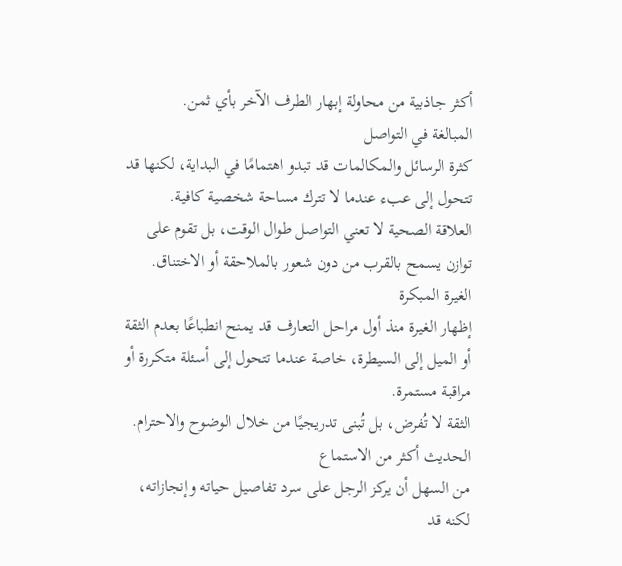أكثر جاذبية من محاولة إبهار الطرف الآخر بأي ثمن.
المبالغة في التواصل
كثرة الرسائل والمكالمات قد تبدو اهتمامًا في البداية، لكنها قد تتحول إلى عبء عندما لا تترك مساحة شخصية كافية.
العلاقة الصحية لا تعني التواصل طوال الوقت، بل تقوم على توازن يسمح بالقرب من دون شعور بالملاحقة أو الاختناق.
الغيرة المبكرة
إظهار الغيرة منذ أول مراحل التعارف قد يمنح انطباعًا بعدم الثقة أو الميل إلى السيطرة، خاصة عندما تتحول إلى أسئلة متكررة أو مراقبة مستمرة.
الثقة لا تُفرض، بل تُبنى تدريجيًا من خلال الوضوح والاحترام.
الحديث أكثر من الاستماع
من السهل أن يركز الرجل على سرد تفاصيل حياته وإنجازاته، لكنه قد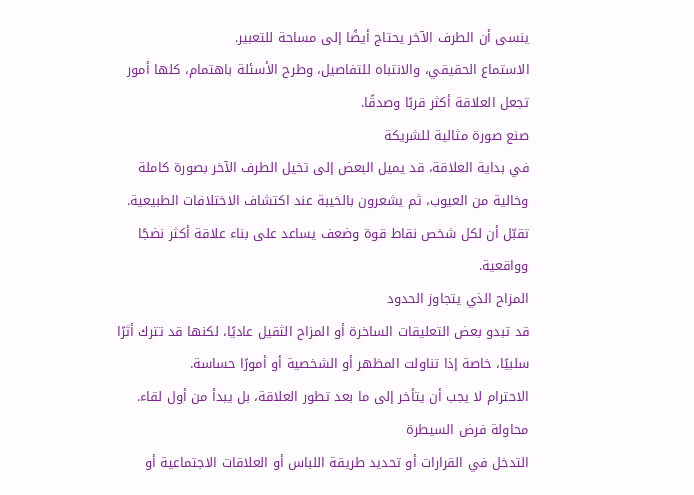ينسى أن الطرف الآخر يحتاج أيضًا إلى مساحة للتعبير.
الاستماع الحقيقي، والانتباه للتفاصيل، وطرح الأسئلة باهتمام، كلها أمور تجعل العلاقة أكثر قربًا وصدقًا.
صنع صورة مثالية للشريكة
في بداية العلاقة، قد يميل البعض إلى تخيل الطرف الآخر بصورة كاملة وخالية من العيوب، ثم يشعرون بالخيبة عند اكتشاف الاختلافات الطبيعية.
تقبّل أن لكل شخص نقاط قوة وضعف يساعد على بناء علاقة أكثر نضجًا وواقعية.
المزاح الذي يتجاوز الحدود
قد تبدو بعض التعليقات الساخرة أو المزاح الثقيل عاديًا، لكنها قد تترك أثرًا سلبيًا، خاصة إذا تناولت المظهر أو الشخصية أو أمورًا حساسة.
الاحترام لا يجب أن يتأخر إلى ما بعد تطور العلاقة، بل يبدأ من أول لقاء.
محاولة فرض السيطرة
التدخل في القرارات أو تحديد طريقة اللباس أو العلاقات الاجتماعية أو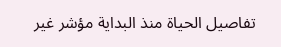تفاصيل الحياة منذ البداية مؤشر غير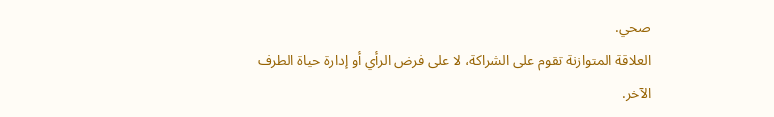صحي.
العلاقة المتوازنة تقوم على الشراكة، لا على فرض الرأي أو إدارة حياة الطرف الآخر.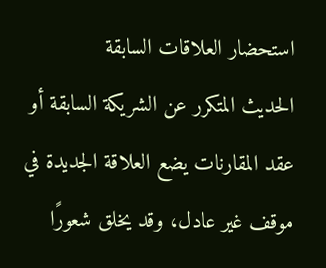استحضار العلاقات السابقة
الحديث المتكرر عن الشريكة السابقة أو عقد المقارنات يضع العلاقة الجديدة في موقف غير عادل، وقد يخلق شعورًا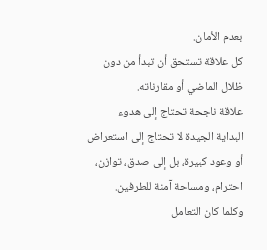بعدم الأمان.
كل علاقة تستحق أن تبدأ من دون ظلال الماضي أو مقارناته.
علاقة ناجحة تحتاج إلى هدوء
البداية الجيدة لا تحتاج إلى استعراض أو وعود كبيرة، بل إلى صدق، توازن، احترام، ومساحة آمنة للطرفين.
وكلما كان التعامل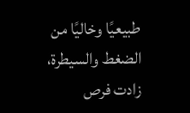طبيعيًا وخاليًا من الضغط والسيطرة، زادت فرص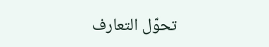تحوّل التعارف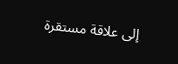إلى علاقة مستقرة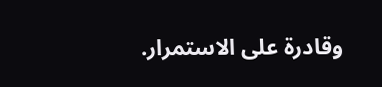وقادرة على الاستمرار.